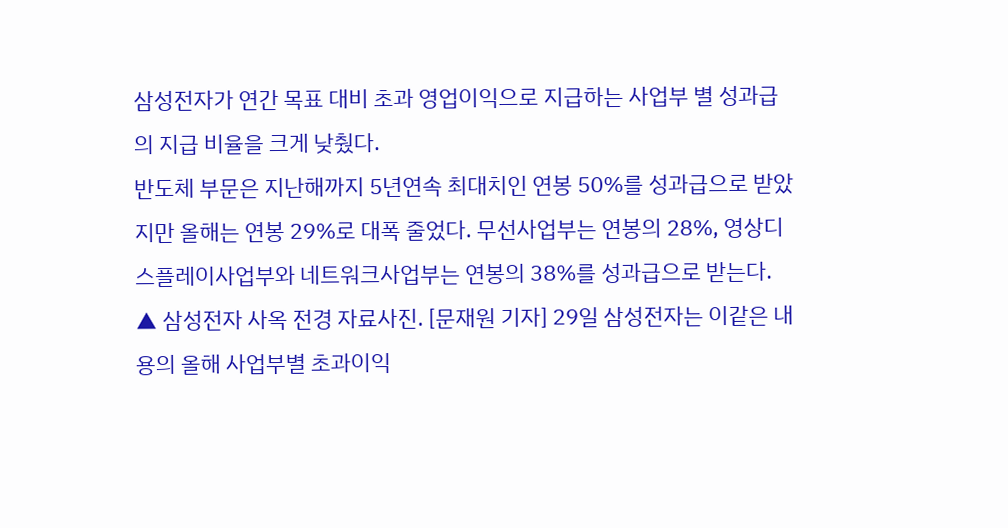삼성전자가 연간 목표 대비 초과 영업이익으로 지급하는 사업부 별 성과급의 지급 비율을 크게 낮췄다.
반도체 부문은 지난해까지 5년연속 최대치인 연봉 50%를 성과급으로 받았지만 올해는 연봉 29%로 대폭 줄었다. 무선사업부는 연봉의 28%, 영상디스플레이사업부와 네트워크사업부는 연봉의 38%를 성과급으로 받는다.
▲ 삼성전자 사옥 전경 자료사진. [문재원 기자] 29일 삼성전자는 이같은 내용의 올해 사업부별 초과이익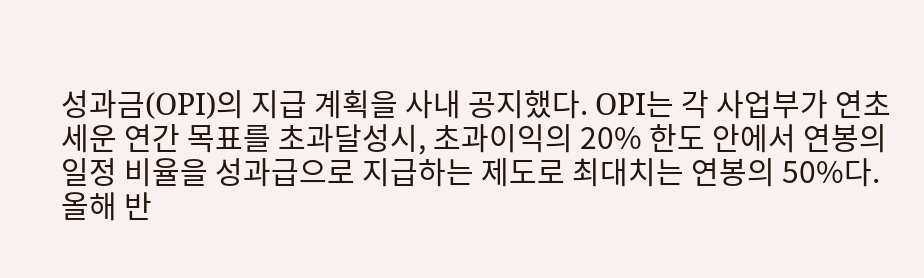성과금(OPI)의 지급 계획을 사내 공지했다. OPI는 각 사업부가 연초 세운 연간 목표를 초과달성시, 초과이익의 20% 한도 안에서 연봉의 일정 비율을 성과급으로 지급하는 제도로 최대치는 연봉의 50%다.
올해 반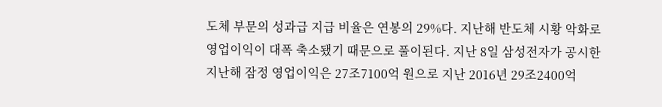도체 부문의 성과급 지급 비율은 연봉의 29%다. 지난해 반도체 시황 악화로 영업이익이 대폭 축소됐기 때문으로 풀이된다. 지난 8일 삼성전자가 공시한 지난해 잠정 영업이익은 27조7100억 원으로 지난 2016년 29조2400억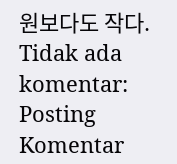원보다도 작다.
Tidak ada komentar:
Posting Komentar